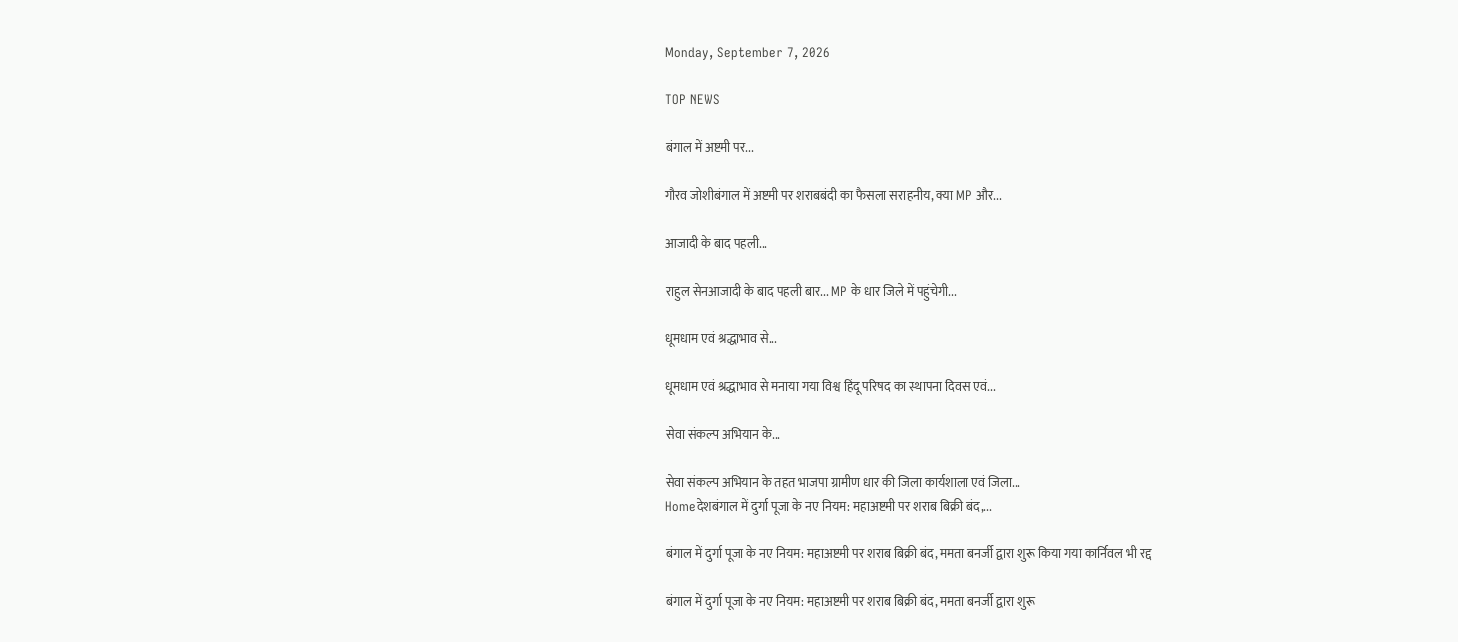Monday, September 7, 2026

TOP NEWS

बंगाल में अष्टमी पर...

गौरव जोशीबंगाल में अष्टमी पर शराबबंदी का फैसला सराहनीय, क्या MP और...

आजादी के बाद पहली...

राहुल सेनआजादी के बाद पहली बार... MP के धार जिले में पहुंचेगी...

धूमधाम एवं श्रद्धाभाव से...

धूमधाम एवं श्रद्धाभाव से मनाया गया विश्व हिंदू परिषद का स्थापना दिवस एवं...

सेवा संकल्प अभियान के...

सेवा संकल्प अभियान के तहत भाजपा ग्रामीण धार की जिला कार्यशाला एवं जिला...
Homeदेशबंगाल में दुर्गा पूजा के नए नियम: महाअष्टमी पर शराब बिक्री बंद,...

बंगाल में दुर्गा पूजा के नए नियम: महाअष्टमी पर शराब बिक्री बंद, ममता बनर्जी द्वारा शुरू किया गया कार्निवल भी रद्द

बंगाल में दुर्गा पूजा के नए नियम: महाअष्टमी पर शराब बिक्री बंद, ममता बनर्जी द्वारा शुरू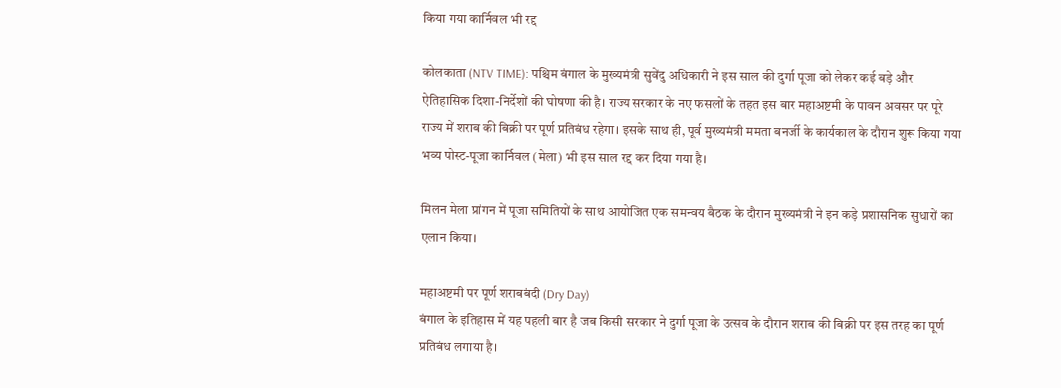किया गया कार्निवल भी रद्द

कोलकाता (NTV TIME): पश्चिम बंगाल के मुख्यमंत्री सुवेंदु अधिकारी ने इस साल की दुर्गा पूजा को लेकर कई बड़े और ऐतिहासिक दिशा-निर्देशों की घोषणा की है। राज्य सरकार के नए फसलों के तहत इस बार महाअष्टमी के पावन अवसर पर पूरे राज्य में शराब की बिक्री पर पूर्ण प्रतिबंध रहेगा। इसके साथ ही, पूर्व मुख्यमंत्री ममता बनर्जी के कार्यकाल के दौरान शुरू किया गया भव्य पोस्ट-पूजा कार्निवल (मेला) भी इस साल रद्द कर दिया गया है।

मिलन मेला प्रांगन में पूजा समितियों के साथ आयोजित एक समन्वय बैठक के दौरान मुख्यमंत्री ने इन कड़े प्रशासनिक सुधारों का एलान किया।

महाअष्टमी पर पूर्ण शराबबंदी (Dry Day)
बंगाल के इतिहास में यह पहली बार है जब किसी सरकार ने दुर्गा पूजा के उत्सव के दौरान शराब की बिक्री पर इस तरह का पूर्ण प्रतिबंध लगाया है।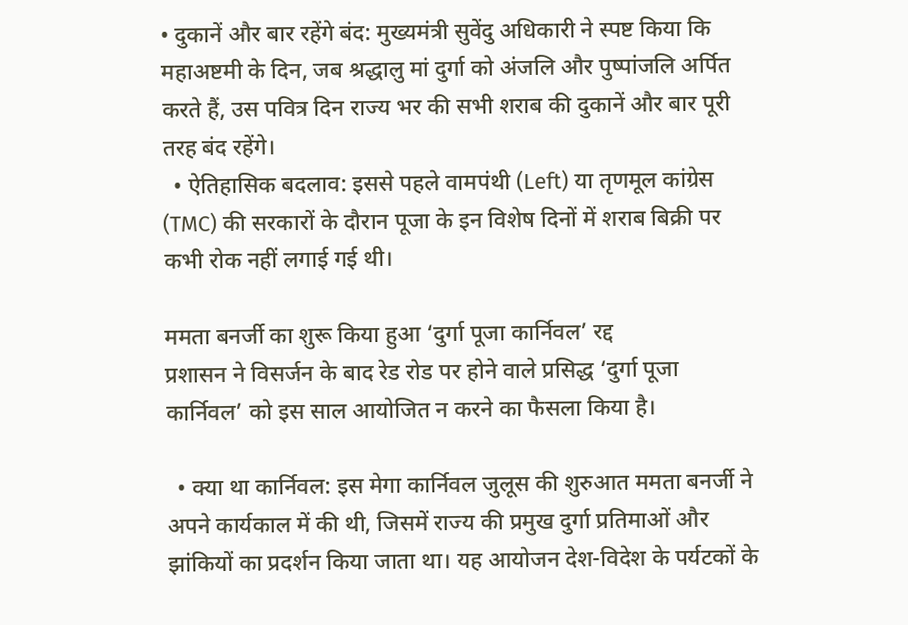• दुकानें और बार रहेंगे बंद: मुख्यमंत्री सुवेंदु अधिकारी ने स्पष्ट किया कि महाअष्टमी के दिन, जब श्रद्धालु मां दुर्गा को अंजलि और पुष्पांजलि अर्पित करते हैं, उस पवित्र दिन राज्य भर की सभी शराब की दुकानें और बार पूरी तरह बंद रहेंगे।
  • ऐतिहासिक बदलाव: इससे पहले वामपंथी (Left) या तृणमूल कांग्रेस (TMC) की सरकारों के दौरान पूजा के इन विशेष दिनों में शराब बिक्री पर कभी रोक नहीं लगाई गई थी।

ममता बनर्जी का शुरू किया हुआ ‘दुर्गा पूजा कार्निवल’ रद्द
प्रशासन ने विसर्जन के बाद रेड रोड पर होने वाले प्रसिद्ध ‘दुर्गा पूजा कार्निवल’ को इस साल आयोजित न करने का फैसला किया है।

  • क्या था कार्निवल: इस मेगा कार्निवल जुलूस की शुरुआत ममता बनर्जी ने अपने कार्यकाल में की थी, जिसमें राज्य की प्रमुख दुर्गा प्रतिमाओं और झांकियों का प्रदर्शन किया जाता था। यह आयोजन देश-विदेश के पर्यटकों के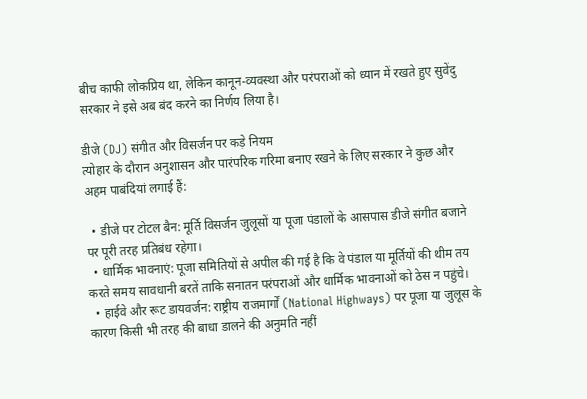बीच काफी लोकप्रिय था, लेकिन कानून-व्यवस्था और परंपराओं को ध्यान में रखते हुए सुवेंदु सरकार ने इसे अब बंद करने का निर्णय लिया है।

डीजे (DJ) संगीत और विसर्जन पर कड़े नियम
त्योहार के दौरान अनुशासन और पारंपरिक गरिमा बनाए रखने के लिए सरकार ने कुछ और अहम पाबंदियां लगाई हैं:

  • डीजे पर टोटल बैन: मूर्ति विसर्जन जुलूसों या पूजा पंडालों के आसपास डीजे संगीत बजाने पर पूरी तरह प्रतिबंध रहेगा।
  • धार्मिक भावनाएं: पूजा समितियों से अपील की गई है कि वे पंडाल या मूर्तियों की थीम तय करते समय सावधानी बरतें ताकि सनातन परंपराओं और धार्मिक भावनाओं को ठेस न पहुंचे।
  • हाईवे और रूट डायवर्जन: राष्ट्रीय राजमार्गों (National Highways) पर पूजा या जुलूस के कारण किसी भी तरह की बाधा डालने की अनुमति नहीं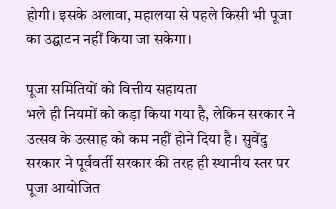होगी। इसके अलावा, महालया से पहले किसी भी पूजा का उद्घाटन नहीं किया जा सकेगा।

पूजा समितियों को वित्तीय सहायता
भले ही नियमों को कड़ा किया गया है, लेकिन सरकार ने उत्सव के उत्साह को कम नहीं होने दिया है। सुवेंदु सरकार ने पूर्ववर्ती सरकार की तरह ही स्थानीय स्तर पर पूजा आयोजित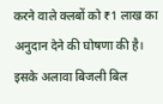करने वाले क्लबों को ₹1 लाख का अनुदान देने की घोषणा की है। इसके अलावा बिजली बिल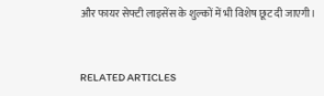और फायर सेफ्टी लाइसेंस के शुल्कों में भी विशेष छूट दी जाएगी।


RELATED ARTICLES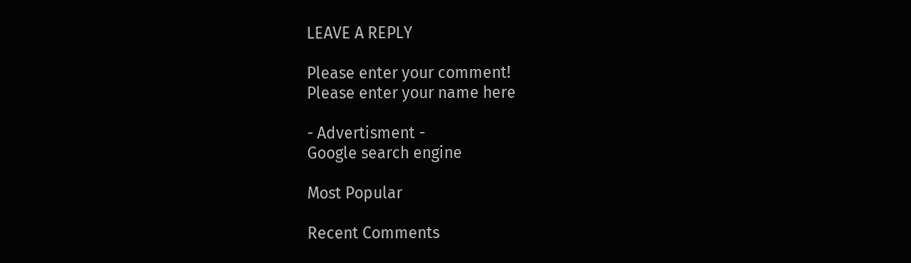LEAVE A REPLY

Please enter your comment!
Please enter your name here

- Advertisment -
Google search engine

Most Popular

Recent Comments